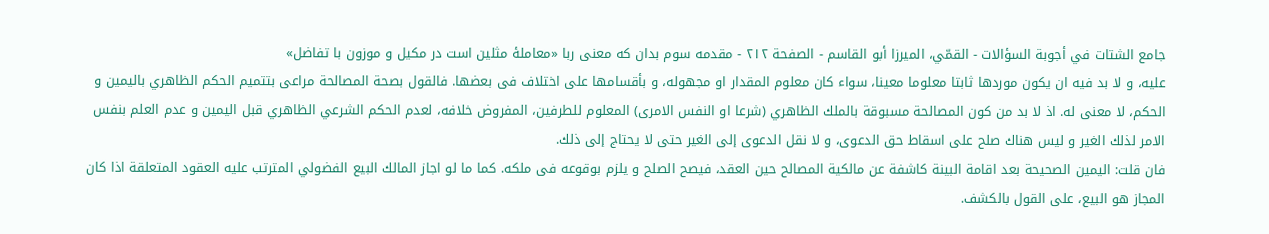جامع الشتات في أجوبة السؤالات - القمّي، الميرزا أبو القاسم - الصفحة ٢١٢ - مقدمه سوم بدان كه معنى ربا «معاملۀ مثلين است در مكيل و موزون با تفاضل»
عليه، و لا بد فيه ان يكون موردها ثابتا معلوما معينا، سواء كان معلوم المقدار او مجهوله، و بأقسامها على اختلاف فى بعضها. فالقول بصحة المصالحة مراعى بتتميم الحكم الظاهري باليمين و الحكم، لا معنى له. اذ لا بد من كون المصالحة مسبوقة بالملك الظاهري (شرعا او النفس الامرى) المعلوم للطرفين، المفروض خلافه، لعدم الحكم الشرعي الظاهري قبل اليمين و عدم العلم بنفس الامر لذلك الغير و ليس هناك صلح على اسقاط حق الدعوى، و لا نقل الدعوى إلى الغير حتى لا يحتاج إلى ذلك.
فان قلت: اليمين الصحيحة بعد اقامة البينة كاشفة عن مالكية المصالح حين العقد، فيصح الصلح و يلزم بوقوعه فى ملكه. كما ما لو اجاز المالك البيع الفضولي المترتب عليه العقود المتعلقة اذا كان المجاز هو البيع، على القول بالكشف.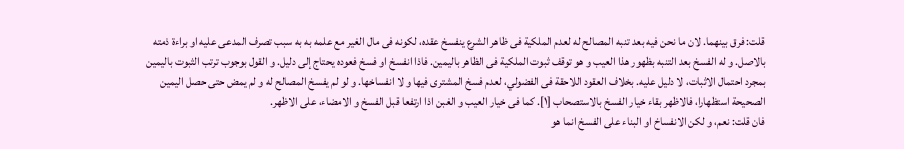قلت: فرق بينهما. لان ما نحن فيه بعد تنبه المصالح له لعدم الملكية فى ظاهر الشرع ينفسخ عقده، لكونه فى مال الغير مع علمه به به سبب تصرف المدعى عليه او براءة ذمته بالاصل. و له الفسخ بعد التنبه بظهور هذا العيب و هو توقف ثبوت الملكية فى الظاهر باليمين. فاذا انفسخ او فسخ فعوده يحتاج إلى دليل. و القول بوجوب ترتب الثبوت باليمين بمجرد احتمال الاثبات، لا دليل عليه. بخلاف العقود اللاحقة فى الفضولي، لعدم فسخ المشترى فيها و لا انفساخها. و لو لم يفسخ المصالح له و لم يمض حتى حصل اليمين الصحيحة استظهارا، فالاظهر بقاء خيار الفسخ بالاستصحاب [١]. كما فى خيار العيب و الغبن اذا ارتفعا قبل الفسخ و الامضاء، على الاظهر.
فان قلت: نعم، و لكن الانفساخ او البناء على الفسخ انما هو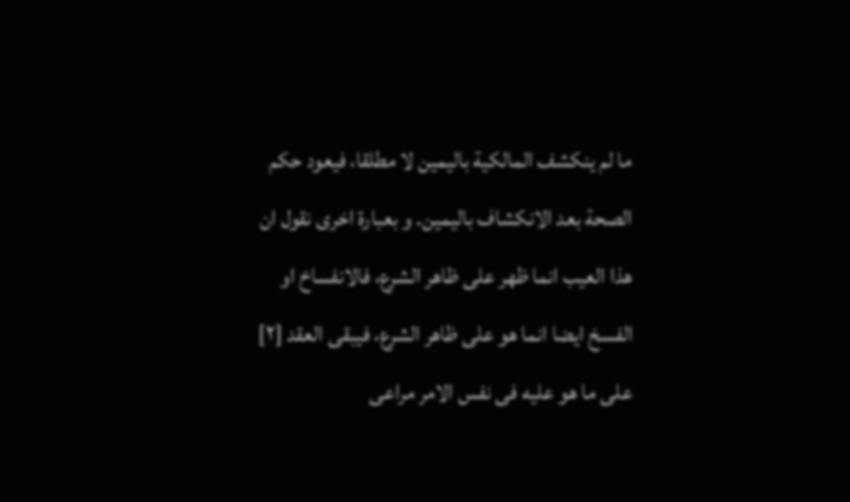ما لم ينكشف المالكية باليمين لا مطلقا، فيعود حكم الصحة بعد الانكشاف باليمين. و بعبارة اخرى نقول ان هذا العيب انما ظهر على ظاهر الشرع، فالانفساخ او الفسخ ايضا انما هو على ظاهر الشرع، فيبقى العقد [٢] على ما هو عليه فى نفس الامر مراعى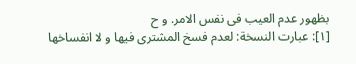بظهور عدم العيب فى نفس الامر. و ح
[١]: عبارت النسخة: لعدم فسخ المشترى فيها و لا انفساخها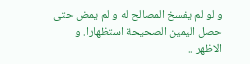و لو لم يفسخ المصالح له و لم يمض حتى حصل اليمين الصحيحة استظهارا. و الاظهر ..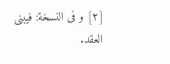[٢] و فى النسخة: فيبنى العقد.